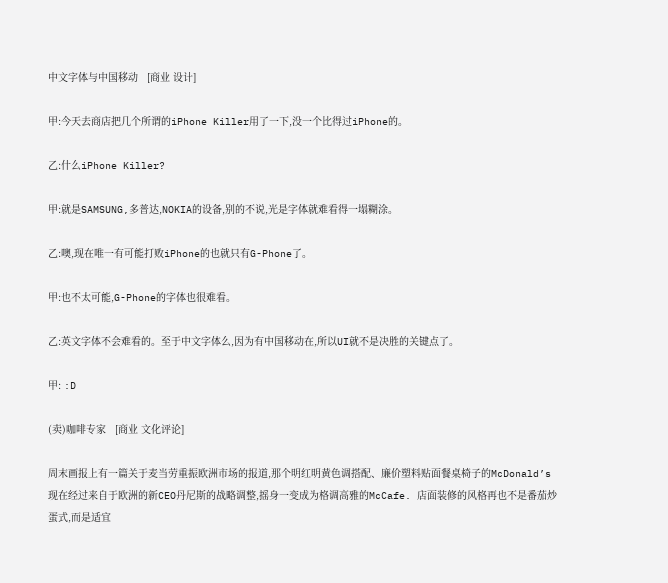中文字体与中国移动   [商业 设计]

甲:今天去商店把几个所谓的iPhone Killer用了一下,没一个比得过iPhone的。

乙:什么iPhone Killer?

甲:就是SAMSUNG,多普达,NOKIA的设备,别的不说,光是字体就难看得一塌糊涂。

乙:噢,现在唯一有可能打败iPhone的也就只有G-Phone了。

甲:也不太可能,G-Phone的字体也很难看。

乙:英文字体不会难看的。至于中文字体么,因为有中国移动在,所以UI就不是决胜的关键点了。

甲: :D

(卖)咖啡专家   [商业 文化评论]

周末画报上有一篇关于麦当劳重振欧洲市场的报道,那个明红明黄色调搭配、廉价塑料贴面餐桌椅子的McDonald’s现在经过来自于欧洲的新CEO丹尼斯的战略调整,摇身一变成为格调高雅的McCafe. 店面装修的风格再也不是番茄炒蛋式,而是适宜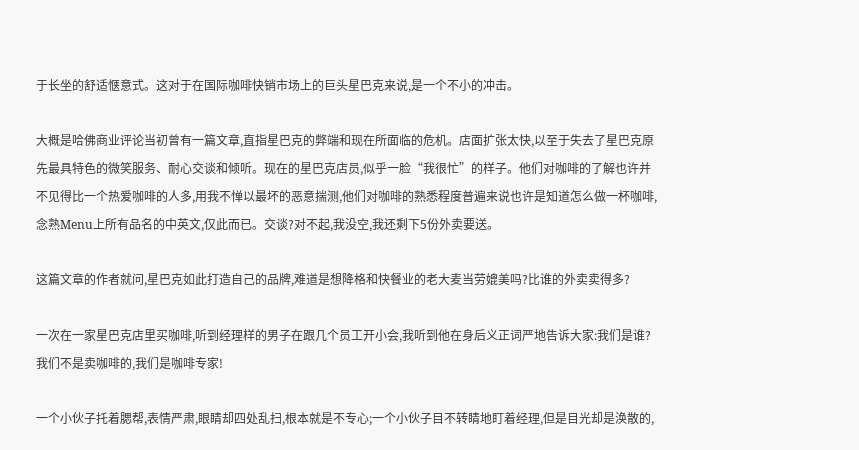于长坐的舒适惬意式。这对于在国际咖啡快销市场上的巨头星巴克来说,是一个不小的冲击。

大概是哈佛商业评论当初曾有一篇文章,直指星巴克的弊端和现在所面临的危机。店面扩张太快,以至于失去了星巴克原先最具特色的微笑服务、耐心交谈和倾听。现在的星巴克店员,似乎一脸“我很忙”的样子。他们对咖啡的了解也许并不见得比一个热爱咖啡的人多,用我不惮以最坏的恶意揣测,他们对咖啡的熟悉程度普遍来说也许是知道怎么做一杯咖啡,念熟Menu上所有品名的中英文,仅此而已。交谈?对不起,我没空,我还剩下5份外卖要送。

这篇文章的作者就问,星巴克如此打造自己的品牌,难道是想降格和快餐业的老大麦当劳媲美吗?比谁的外卖卖得多?

一次在一家星巴克店里买咖啡,听到经理样的男子在跟几个员工开小会,我听到他在身后义正词严地告诉大家:我们是谁?我们不是卖咖啡的,我们是咖啡专家!

一个小伙子托着腮帮,表情严肃,眼睛却四处乱扫,根本就是不专心;一个小伙子目不转睛地盯着经理,但是目光却是涣散的,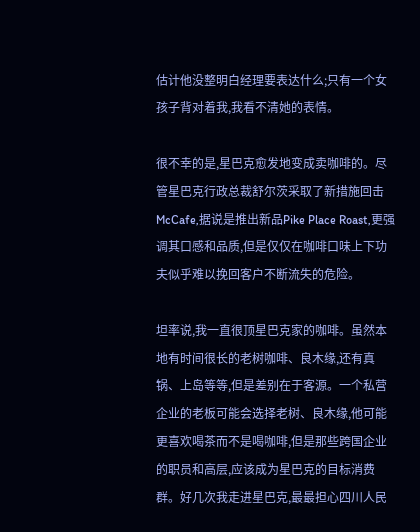估计他没整明白经理要表达什么;只有一个女孩子背对着我,我看不清她的表情。

很不幸的是,星巴克愈发地变成卖咖啡的。尽管星巴克行政总裁舒尔茨采取了新措施回击McCafe,据说是推出新品Pike Place Roast,更强调其口感和品质,但是仅仅在咖啡口味上下功夫似乎难以挽回客户不断流失的危险。

坦率说,我一直很顶星巴克家的咖啡。虽然本地有时间很长的老树咖啡、良木缘,还有真锅、上岛等等,但是差别在于客源。一个私营企业的老板可能会选择老树、良木缘,他可能更喜欢喝茶而不是喝咖啡,但是那些跨国企业的职员和高层,应该成为星巴克的目标消费群。好几次我走进星巴克,最最担心四川人民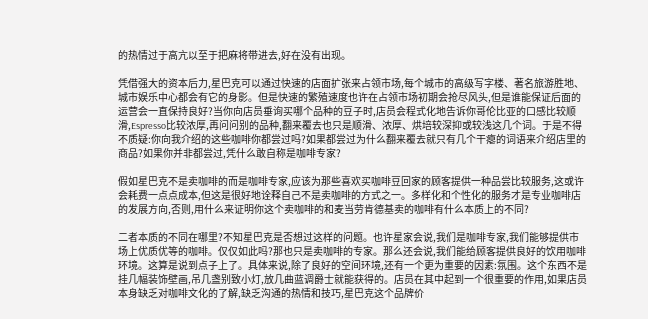的热情过于高亢以至于把麻将带进去,好在没有出现。

凭借强大的资本后力,星巴克可以通过快速的店面扩张来占领市场,每个城市的高级写字楼、著名旅游胜地、城市娱乐中心都会有它的身影。但是快速的繁殖速度也许在占领市场初期会抢尽风头,但是谁能保证后面的运营会一直保持良好?当你向店员垂询买哪个品种的豆子时,店员会程式化地告诉你哥伦比亚的口感比较顺滑,Espresso比较浓厚,再问问别的品种,翻来覆去也只是顺滑、浓厚、烘培较深抑或较浅这几个词。于是不得不质疑:你向我介绍的这些咖啡你都尝过吗?如果都尝过为什么翻来覆去就只有几个干瘪的词语来介绍店里的商品?如果你并非都尝过,凭什么敢自称是咖啡专家?

假如星巴克不是卖咖啡的而是咖啡专家,应该为那些喜欢买咖啡豆回家的顾客提供一种品尝比较服务,这或许会耗费一点点成本,但这是很好地诠释自己不是卖咖啡的方式之一。多样化和个性化的服务才是专业咖啡店的发展方向,否则,用什么来证明你这个卖咖啡的和麦当劳肯德基卖的咖啡有什么本质上的不同?

二者本质的不同在哪里?不知星巴克是否想过这样的问题。也许星家会说,我们是咖啡专家,我们能够提供市场上优质优等的咖啡。仅仅如此吗?那也只是卖咖啡的专家。那么还会说,我们能给顾客提供良好的饮用咖啡环境。这算是说到点子上了。具体来说,除了良好的空间环境,还有一个更为重要的因素:氛围。这个东西不是挂几幅装饰壁画,吊几盏别致小灯,放几曲蓝调爵士就能获得的。店员在其中起到一个很重要的作用,如果店员本身缺乏对咖啡文化的了解,缺乏沟通的热情和技巧,星巴克这个品牌价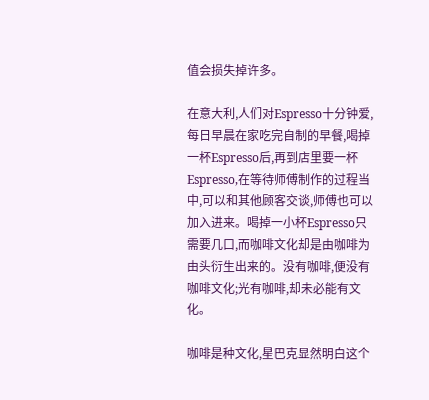值会损失掉许多。

在意大利,人们对Espresso十分钟爱,每日早晨在家吃完自制的早餐,喝掉一杯Espresso后,再到店里要一杯Espresso,在等待师傅制作的过程当中,可以和其他顾客交谈,师傅也可以加入进来。喝掉一小杯Espresso只需要几口,而咖啡文化却是由咖啡为由头衍生出来的。没有咖啡,便没有咖啡文化;光有咖啡,却未必能有文化。

咖啡是种文化,星巴克显然明白这个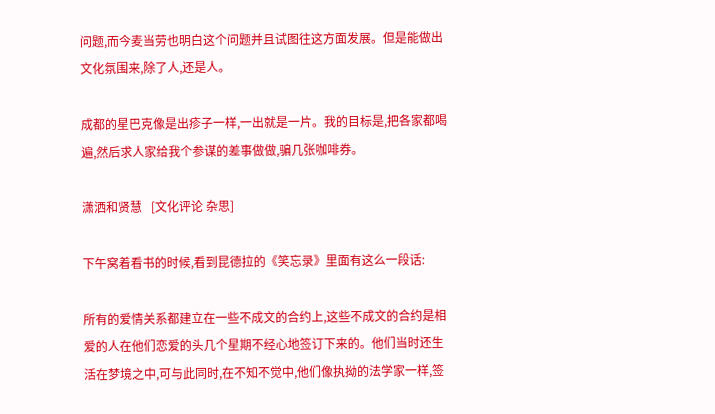问题,而今麦当劳也明白这个问题并且试图往这方面发展。但是能做出文化氛围来,除了人,还是人。

成都的星巴克像是出疹子一样,一出就是一片。我的目标是,把各家都喝遍,然后求人家给我个参谋的差事做做,骗几张咖啡券。

潇洒和贤慧   [文化评论 杂思]

下午窝着看书的时候,看到昆德拉的《笑忘录》里面有这么一段话:

所有的爱情关系都建立在一些不成文的合约上,这些不成文的合约是相爱的人在他们恋爱的头几个星期不经心地签订下来的。他们当时还生活在梦境之中,可与此同时,在不知不觉中,他们像执拗的法学家一样,签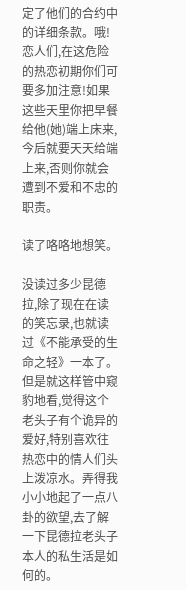定了他们的合约中的详细条款。哦!恋人们,在这危险的热恋初期你们可要多加注意!如果这些天里你把早餐给他(她)端上床来,今后就要天天给端上来,否则你就会遭到不爱和不忠的职责。

读了咯咯地想笑。

没读过多少昆德拉,除了现在在读的笑忘录,也就读过《不能承受的生命之轻》一本了。但是就这样管中窥豹地看,觉得这个老头子有个诡异的爱好,特别喜欢往热恋中的情人们头上泼凉水。弄得我小小地起了一点八卦的欲望,去了解一下昆德拉老头子本人的私生活是如何的。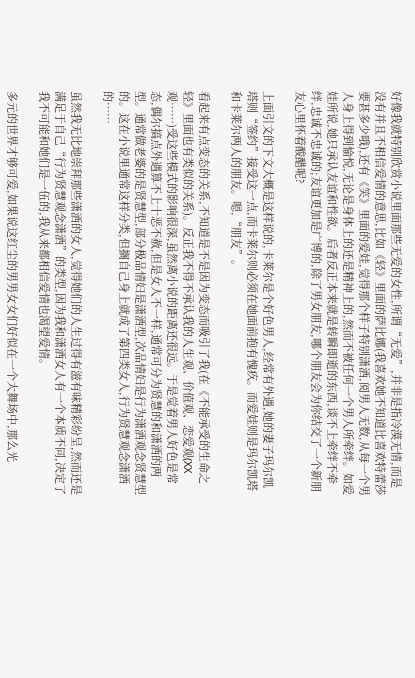好像我就特别欣赏小说里面那些无爱的女性,所谓“无爱”,并非是指冷漠无情,而是没有并且不相信爱情的意思,比如《轻》里面的萨比娜(我喜欢她不知道比喜欢特蕾莎要甚多少哦),还有《笑》里面的爱娃,觉得那个样子特别潇洒,阅男人无数,从每一个男人身上得到愉悦,无论是身体上的还是精神上的,然而不被任何一个男人所牵绊。如爱娃所说,她只承认友谊和性欲。后者反正本来就是转瞬即逝的东西,谈不上牵绊不牵绊,忠诚不忠诚的;友谊更加是广博的,除了男女朋友,哪个朋友会为你结交了一个新朋友心里怀着酸醋呢?

上面引文的下文大概是这样说的,卡莱尔是个好色男人,经常有外遇,她的妻子玛尔凯塔则“签约”接受这一点,而卡莱尔则必须在她面前抱有愧疚。而爱娃则是玛尔凯塔和卡莱尔两人的朋友。嗯,“朋友”。

看起来有点变态的关系,不知道是不是因为变态而吸引了我(在《不能承受的生命之轻》里面也有类似的关系)。反正我不得不承认我的人生观、价值观、恋爱观(XX观……)受这些模式的影响很深,虽然离小说的距离还很远。于是觉着男人好色是常态,偶尔搞点外遇算不上十恶不赦,但是女人不一样,通常可分为贤慧的和潇洒的两型。通常做老婆的是贤慧型,部分极品情妇是潇洒型,次品情妇是行为潇洒观念贤慧型的。这在小说里通常这样分类,但搁自己身上就成了第四类女人,行为贤慧观念潇洒的……

虽然我无比地崇拜那些潇洒的女人,觉得她们的人生过得有滋有味精彩纷呈,然而还是满足于自己“行为贤慧观念潇洒”的类型,因为我和潇洒女人有一个本质不同,决定了我不可能和她们是一伍的,我从来都相信爱情也渴望爱情。

多元的世界才够可爱,如果说这红尘的男男女女们好似在一个大舞场中,那么光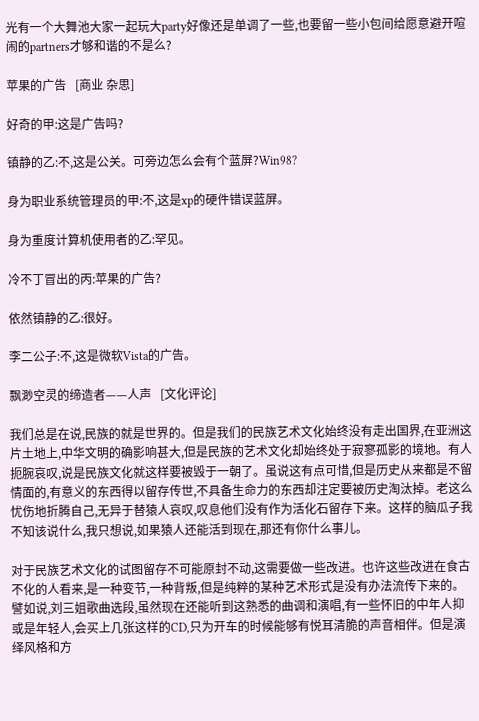光有一个大舞池大家一起玩大party好像还是单调了一些,也要留一些小包间给愿意避开喧闹的partners才够和谐的不是么?

苹果的广告   [商业 杂思]

好奇的甲:这是广告吗?

镇静的乙:不,这是公关。可旁边怎么会有个蓝屏?Win98?

身为职业系统管理员的甲:不,这是xp的硬件错误蓝屏。

身为重度计算机使用者的乙:罕见。

冷不丁冒出的丙:苹果的广告?

依然镇静的乙:很好。

李二公子:不,这是微软Vista的广告。

飘渺空灵的缔造者——人声   [文化评论]

我们总是在说,民族的就是世界的。但是我们的民族艺术文化始终没有走出国界,在亚洲这片土地上,中华文明的确影响甚大,但是民族的艺术文化却始终处于寂寥孤影的境地。有人扼腕哀叹,说是民族文化就这样要被毁于一朝了。虽说这有点可惜,但是历史从来都是不留情面的,有意义的东西得以留存传世,不具备生命力的东西却注定要被历史淘汰掉。老这么忧伤地折腾自己,无异于替猿人哀叹,叹息他们没有作为活化石留存下来。这样的脑瓜子我不知该说什么,我只想说,如果猿人还能活到现在,那还有你什么事儿。

对于民族艺术文化的试图留存不可能原封不动,这需要做一些改进。也许这些改进在食古不化的人看来,是一种变节,一种背叛,但是纯粹的某种艺术形式是没有办法流传下来的。譬如说,刘三姐歌曲选段,虽然现在还能听到这熟悉的曲调和演唱,有一些怀旧的中年人抑或是年轻人,会买上几张这样的CD,只为开车的时候能够有悦耳清脆的声音相伴。但是演绎风格和方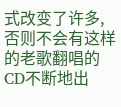式改变了许多,否则不会有这样的老歌翻唱的CD不断地出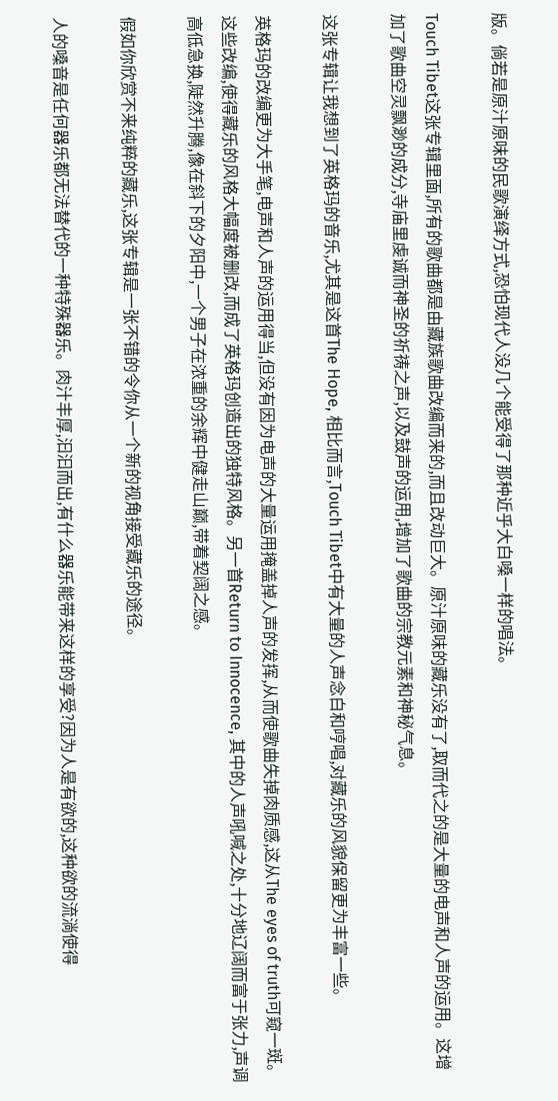版。倘若是原汁原味的民歌演绎方式,恐怕现代人没几个能受得了那种近乎大白嗓一样的唱法。

Touch Tibet这张专辑里面,所有的歌曲都是由藏族歌曲改编而来的,而且改动巨大。原汁原味的藏乐没有了,取而代之的是大量的电声和人声的运用。这增加了歌曲空灵飘渺的成分,寺庙里虔诚而神圣的祈祷之声,以及鼓声的运用,增加了歌曲的宗教元素和神秘气息。

这张专辑让我想到了英格玛的音乐,尤其是这首The Hope, 相比而言,Touch Tibet中有大量的人声念白和哼唱,对藏乐的风貌保留更为丰富一些。

英格玛的改编更为大手笔,电声和人声的运用得当,但没有因为电声的大量运用掩盖掉人声的发挥,从而使歌曲失掉肉质感,这从The eyes of truth可窥一斑。这些改编,使得藏乐的风格大幅度被删改,而成了英格玛创造出的独特风格。另一首Return to Innocence, 其中的人声吼喊之处,十分地辽阔而富于张力,声调高低急换,陡然升腾,像在斜下的夕阳中,一个男子在浓重的余辉中健走山巅,带着契阔之感。

假如你欣赏不来纯粹的藏乐,这张专辑是一张不错的令你从一个新的视角接受藏乐的途径。

人的嗓音是任何器乐都无法替代的一种特殊器乐。肉汁丰厚,汩汩而出,有什么器乐能带来这样的享受?因为人是有欲的,这种欲的流淌使得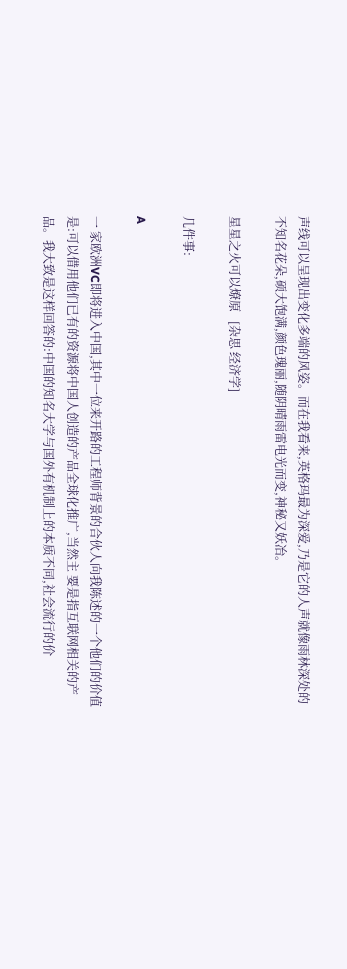声线可以呈现出变化多端的风姿。而在我看来,英格玛最为深爱,乃是它的人声就像雨林深处的不知名花朵,硕大饱满,颜色瑰丽,随阴晴雨雷电光而变,神秘又妖冶。

星星之火可以燎原   [杂思 经济学]

几件事:

A

一 家欧洲VC即将进入中国,其中一位来开路的工程师背景的合伙人向我陈述的一个他们的价值是:可以借用他们已有的资源将中国人创造的产品全球化推广,当然主 要是指互联网相关的产品。我大致是这样回答的:中国的知名大学与国外有机制上的本质不同,社会流行的价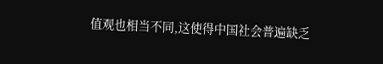值观也相当不同,这使得中国社会普遍缺乏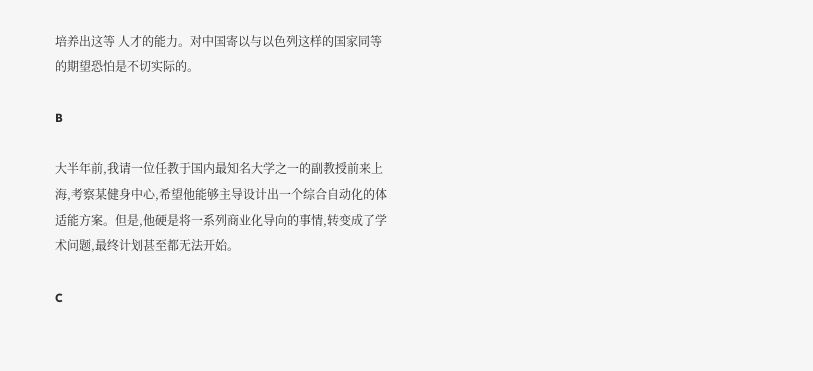培养出这等 人才的能力。对中国寄以与以色列这样的国家同等的期望恐怕是不切实际的。

B

大半年前,我请一位任教于国内最知名大学之一的副教授前来上海,考察某健身中心,希望他能够主导设计出一个综合自动化的体适能方案。但是,他硬是将一系列商业化导向的事情,转变成了学术问题,最终计划甚至都无法开始。

C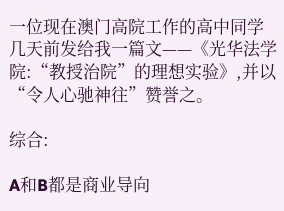一位现在澳门高院工作的高中同学几天前发给我一篇文——《光华法学院:“教授治院”的理想实验》,并以“令人心驰神往”赞誉之。

综合:

A和B都是商业导向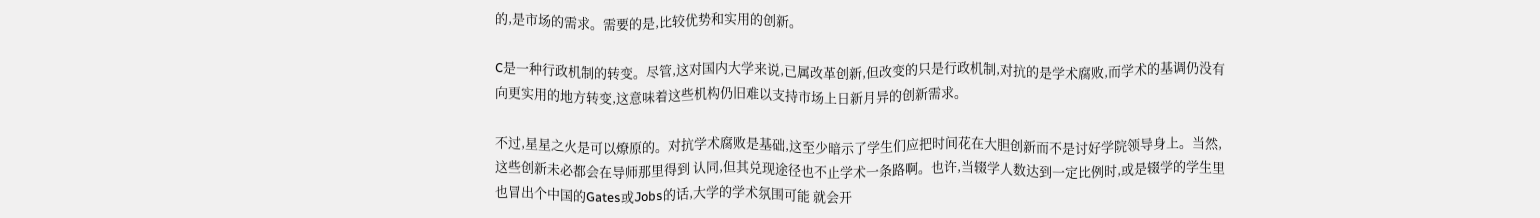的,是市场的需求。需要的是,比较优势和实用的创新。

C是一种行政机制的转变。尽管,这对国内大学来说,已属改革创新,但改变的只是行政机制,对抗的是学术腐败,而学术的基调仍没有向更实用的地方转变,这意味着这些机构仍旧难以支持市场上日新月异的创新需求。

不过,星星之火是可以燎原的。对抗学术腐败是基础,这至少暗示了学生们应把时间花在大胆创新而不是讨好学院领导身上。当然,这些创新未必都会在导师那里得到 认同,但其兑现途径也不止学术一条路啊。也许,当辍学人数达到一定比例时,或是辍学的学生里也冒出个中国的Gates或Jobs的话,大学的学术氛围可能 就会开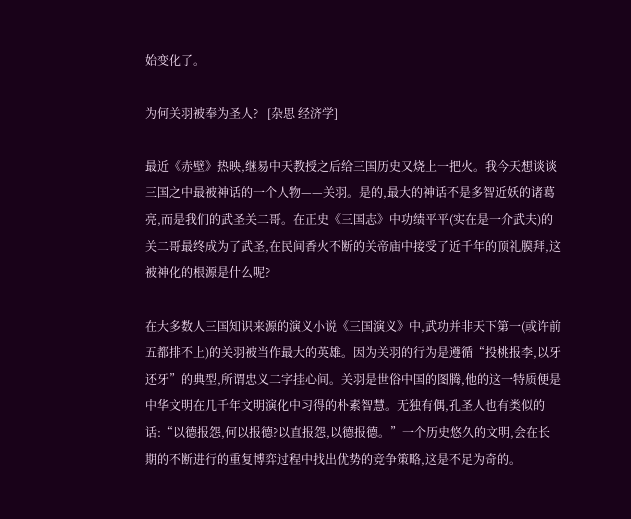始变化了。

为何关羽被奉为圣人?   [杂思 经济学]

最近《赤壁》热映,继易中天教授之后给三国历史又烧上一把火。我今天想谈谈三国之中最被神话的一个人物——关羽。是的,最大的神话不是多智近妖的诸葛亮,而是我们的武圣关二哥。在正史《三国志》中功绩平平(实在是一介武夫)的关二哥最终成为了武圣,在民间香火不断的关帝庙中接受了近千年的顶礼膜拜,这被神化的根源是什么呢?

在大多数人三国知识来源的演义小说《三国演义》中,武功并非天下第一(或许前五都排不上)的关羽被当作最大的英雄。因为关羽的行为是遵循“投桃报李,以牙还牙”的典型,所谓忠义二字挂心间。关羽是世俗中国的图腾,他的这一特质便是中华文明在几千年文明演化中习得的朴素智慧。无独有偶,孔圣人也有类似的话:“以德报怨,何以报德?以直报怨,以德报德。”一个历史悠久的文明,会在长期的不断进行的重复博弈过程中找出优势的竞争策略,这是不足为奇的。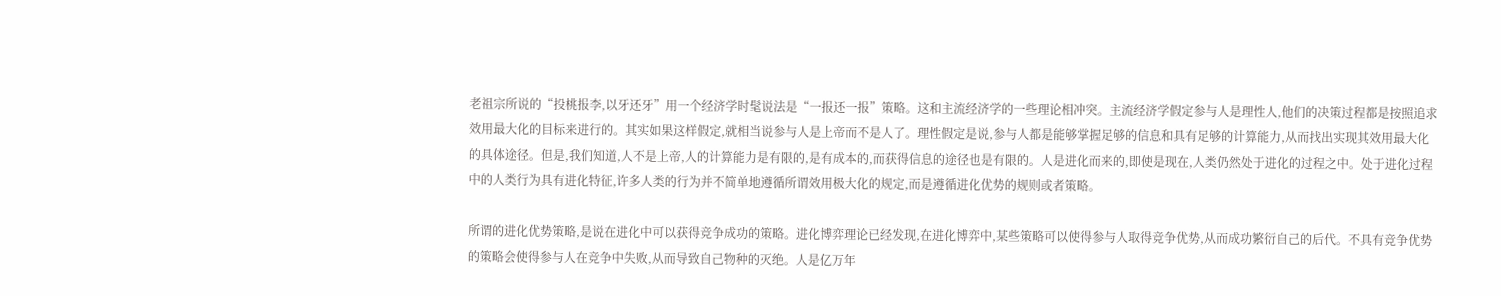老祖宗所说的“投桃报李,以牙还牙”用一个经济学时髦说法是“一报还一报”策略。这和主流经济学的一些理论相冲突。主流经济学假定参与人是理性人,他们的决策过程都是按照追求效用最大化的目标来进行的。其实如果这样假定,就相当说参与人是上帝而不是人了。理性假定是说,参与人都是能够掌握足够的信息和具有足够的计算能力,从而找出实现其效用最大化的具体途径。但是,我们知道,人不是上帝,人的计算能力是有限的,是有成本的,而获得信息的途径也是有限的。人是进化而来的,即使是现在,人类仍然处于进化的过程之中。处于进化过程中的人类行为具有进化特征,许多人类的行为并不简单地遵循所谓效用极大化的规定,而是遵循进化优势的规则或者策略。

所谓的进化优势策略,是说在进化中可以获得竞争成功的策略。进化博弈理论已经发现,在进化博弈中,某些策略可以使得参与人取得竞争优势,从而成功繁衍自己的后代。不具有竞争优势的策略会使得参与人在竞争中失败,从而导致自己物种的灭绝。人是亿万年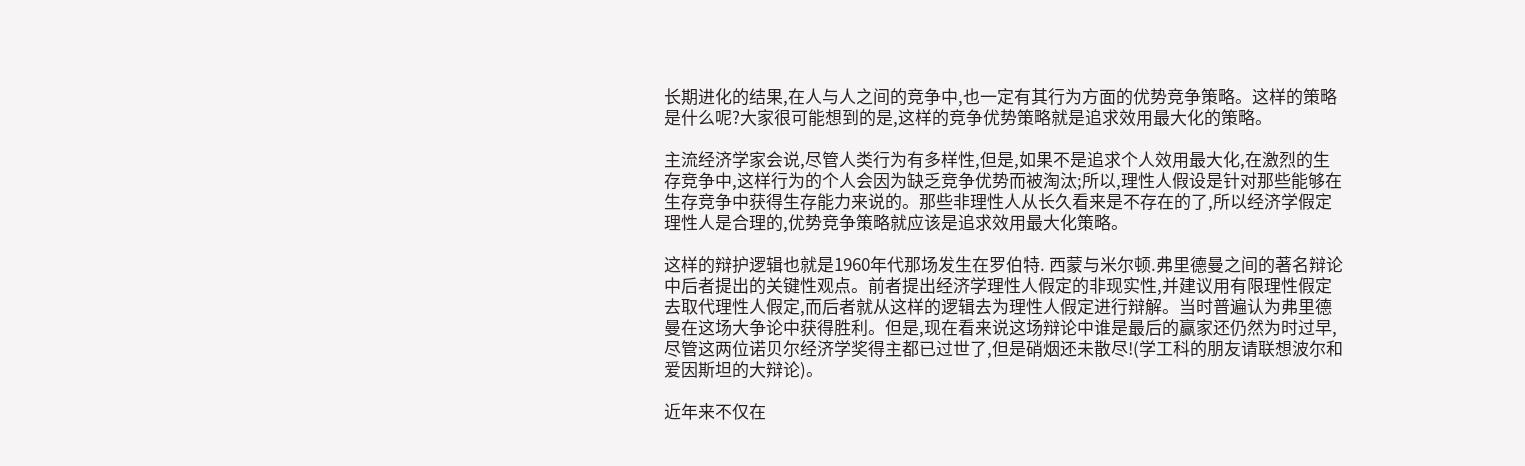长期进化的结果,在人与人之间的竞争中,也一定有其行为方面的优势竞争策略。这样的策略是什么呢?大家很可能想到的是,这样的竞争优势策略就是追求效用最大化的策略。

主流经济学家会说,尽管人类行为有多样性,但是,如果不是追求个人效用最大化,在激烈的生存竞争中,这样行为的个人会因为缺乏竞争优势而被淘汰;所以,理性人假设是针对那些能够在生存竞争中获得生存能力来说的。那些非理性人从长久看来是不存在的了,所以经济学假定理性人是合理的,优势竞争策略就应该是追求效用最大化策略。

这样的辩护逻辑也就是1960年代那场发生在罗伯特. 西蒙与米尔顿.弗里德曼之间的著名辩论中后者提出的关键性观点。前者提出经济学理性人假定的非现实性,并建议用有限理性假定去取代理性人假定,而后者就从这样的逻辑去为理性人假定进行辩解。当时普遍认为弗里德曼在这场大争论中获得胜利。但是,现在看来说这场辩论中谁是最后的赢家还仍然为时过早,尽管这两位诺贝尔经济学奖得主都已过世了,但是硝烟还未散尽!(学工科的朋友请联想波尔和爱因斯坦的大辩论)。

近年来不仅在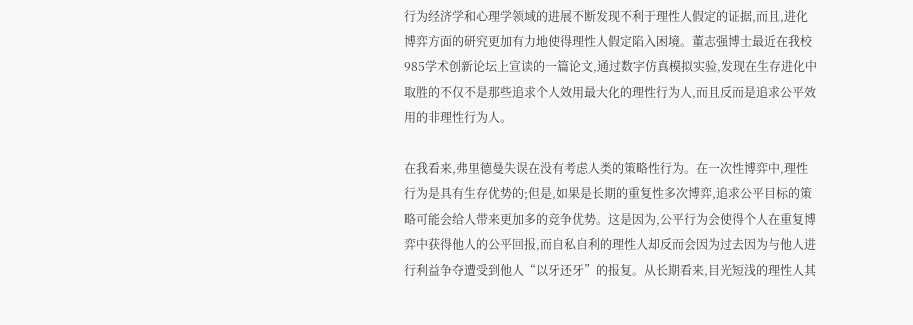行为经济学和心理学领域的进展不断发现不利于理性人假定的证据,而且,进化博弈方面的研究更加有力地使得理性人假定陷入困境。董志强博士最近在我校985学术创新论坛上宣读的一篇论文,通过数字仿真模拟实验,发现在生存进化中取胜的不仅不是那些追求个人效用最大化的理性行为人,而且反而是追求公平效用的非理性行为人。

在我看来,弗里德曼失误在没有考虑人类的策略性行为。在一次性博弈中,理性行为是具有生存优势的;但是,如果是长期的重复性多次博弈,追求公平目标的策略可能会给人带来更加多的竞争优势。这是因为,公平行为会使得个人在重复博弈中获得他人的公平回报,而自私自利的理性人却反而会因为过去因为与他人进行利益争夺遭受到他人“以牙还牙”的报复。从长期看来,目光短浅的理性人其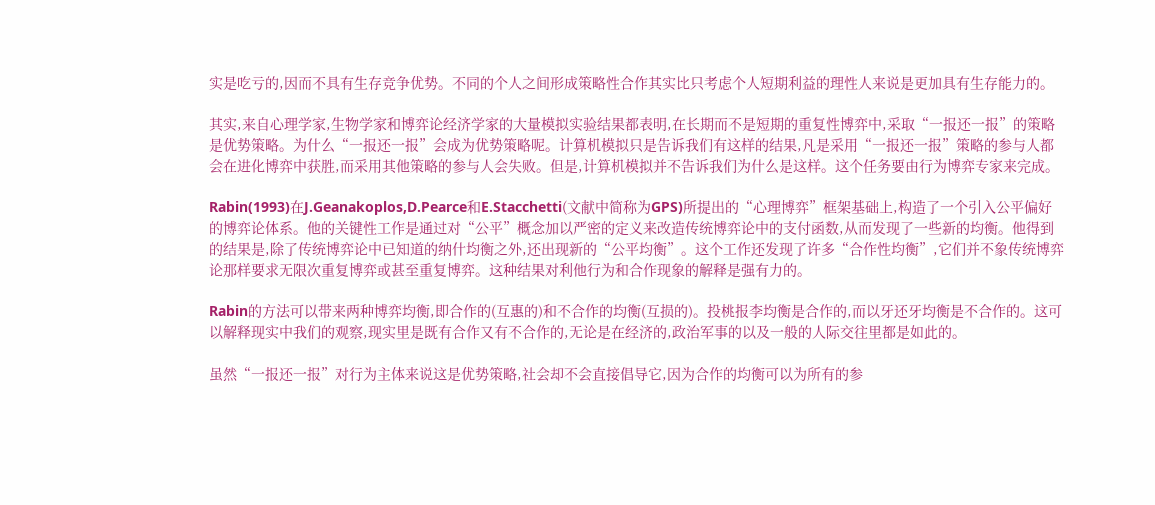实是吃亏的,因而不具有生存竞争优势。不同的个人之间形成策略性合作其实比只考虑个人短期利益的理性人来说是更加具有生存能力的。

其实,来自心理学家,生物学家和博弈论经济学家的大量模拟实验结果都表明,在长期而不是短期的重复性博弈中,采取“一报还一报”的策略是优势策略。为什么“一报还一报”会成为优势策略呢。计算机模拟只是告诉我们有这样的结果,凡是采用“一报还一报”策略的参与人都会在进化博弈中获胜,而采用其他策略的参与人会失败。但是,计算机模拟并不告诉我们为什么是这样。这个任务要由行为博弈专家来完成。

Rabin(1993)在J.Geanakoplos,D.Pearce和E.Stacchetti(文献中简称为GPS)所提出的“心理博弈”框架基础上,构造了一个引入公平偏好的博弈论体系。他的关键性工作是通过对“公平”概念加以严密的定义来改造传统博弈论中的支付函数,从而发现了一些新的均衡。他得到的结果是,除了传统博弈论中已知道的纳什均衡之外,还出现新的“公平均衡”。这个工作还发现了许多“合作性均衡”,它们并不象传统博弈论那样要求无限次重复博弈或甚至重复博弈。这种结果对利他行为和合作现象的解释是强有力的。

Rabin的方法可以带来两种博弈均衡,即合作的(互惠的)和不合作的均衡(互损的)。投桃报李均衡是合作的,而以牙还牙均衡是不合作的。这可以解释现实中我们的观察,现实里是既有合作又有不合作的,无论是在经济的,政治军事的以及一般的人际交往里都是如此的。

虽然“一报还一报”对行为主体来说这是优势策略,社会却不会直接倡导它,因为合作的均衡可以为所有的参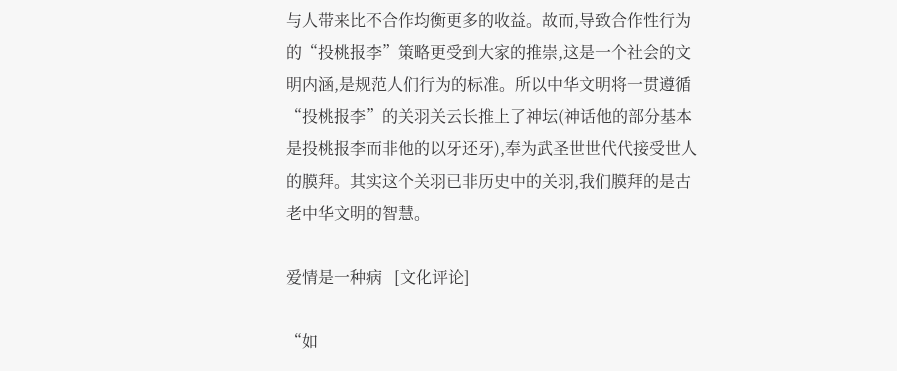与人带来比不合作均衡更多的收益。故而,导致合作性行为的“投桃报李”策略更受到大家的推崇,这是一个社会的文明内涵,是规范人们行为的标准。所以中华文明将一贯遵循“投桃报李”的关羽关云长推上了神坛(神话他的部分基本是投桃报李而非他的以牙还牙),奉为武圣世世代代接受世人的膜拜。其实这个关羽已非历史中的关羽,我们膜拜的是古老中华文明的智慧。

爱情是一种病   [文化评论]

“如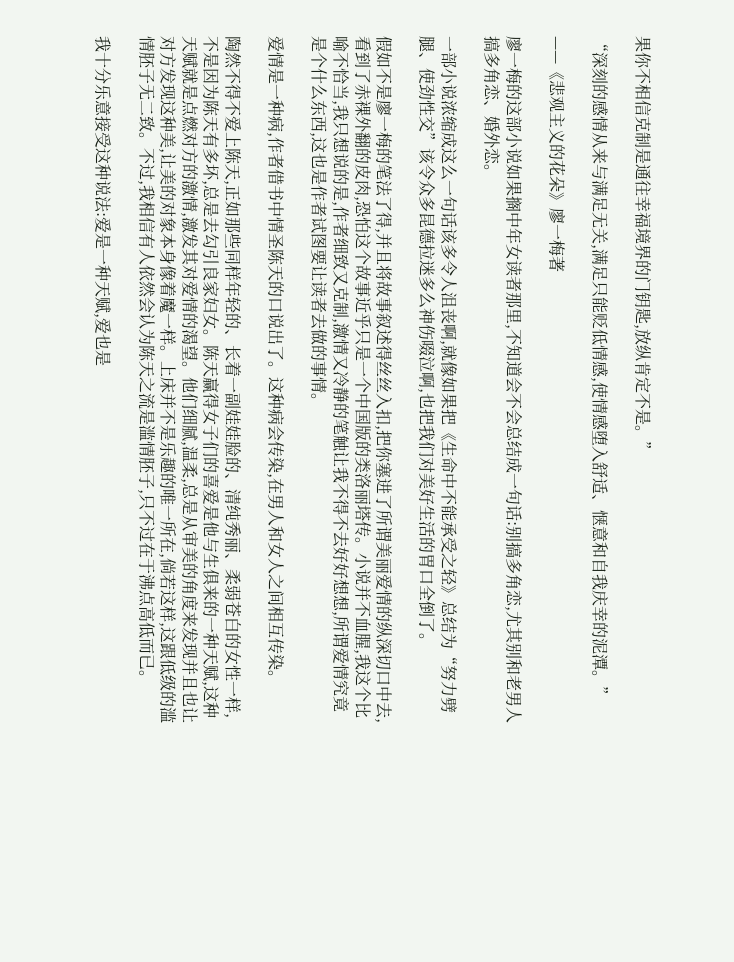果你不相信克制是通往幸福境界的门钥匙,放纵肯定不是。”

“深刻的感情从来与满足无关,满足只能贬低情感,使情感堕入舒适、惬意和自我庆幸的泥潭。”

——《悲观主义的花朵》廖一梅著

廖一梅的这部小说如果搁中年女读者那里,不知道会不会总结成一句话:别搞多角恋,尤其别和老男人搞多角恋、婚外恋。

一部小说浓缩成这么一句话该多令人沮丧啊,就像如果把《生命中不能承受之轻》总结为“努力劈腿、使劲性交”该令众多昆德拉迷多么神伤啜泣啊,也把我们对美好生活的胃口全倒了。

假如不是廖一梅的笔法了得,并且将故事叙述得丝丝入扣,把你塞进了所谓美丽爱情的纵深切口中去,看到了赤裸外翻的皮肉,恐怕这个故事近乎只是一个中国版的类洛丽塔传。小说并不血腥,我这个比喻不恰当,我只想说的是,作者细致又克制,激情又冷静的笔触让我不得不去好好想想,所谓爱情究竟是个什么东西,这也是作者试图要让读者去做的事情。

爱情是一种病,作者借书中情圣陈天的口说出了。这种病会传染,在男人和女人之间相互传染。

陶然不得不爱上陈天,正如那些同样年轻的、长着一副娃娃脸的、清纯秀丽、柔弱苍白的女性一样,不是因为陈天有多坏,总是去勾引良家妇女。陈天赢得女子们的喜爱是他与生俱来的一种天赋,这种天赋就是点燃对方的激情,激发其对爱情的渴望。他们细腻,温柔,总是从审美的角度来发现并且也让对方发现这种美,让美的对象本身像着魔一样。上床并不是乐趣的唯一所在,倘若这样,这跟低级的滥情胚子无二致。不过,我相信有人依然会认为陈天之流是滥情胚子,只不过在于沸点高低而已。

我十分乐意接受这种说法:爱是一种天赋,爱也是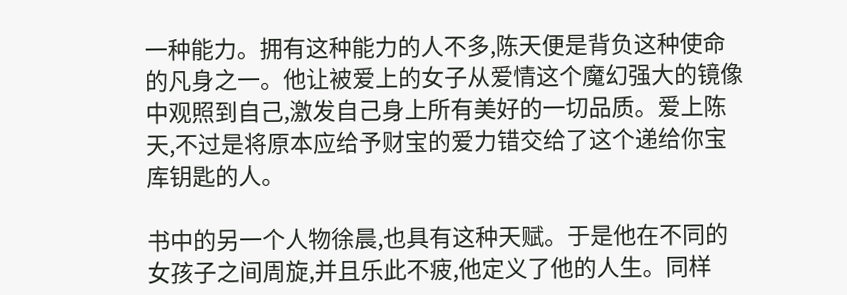一种能力。拥有这种能力的人不多,陈天便是背负这种使命的凡身之一。他让被爱上的女子从爱情这个魔幻强大的镜像中观照到自己,激发自己身上所有美好的一切品质。爱上陈天,不过是将原本应给予财宝的爱力错交给了这个递给你宝库钥匙的人。

书中的另一个人物徐晨,也具有这种天赋。于是他在不同的女孩子之间周旋,并且乐此不疲,他定义了他的人生。同样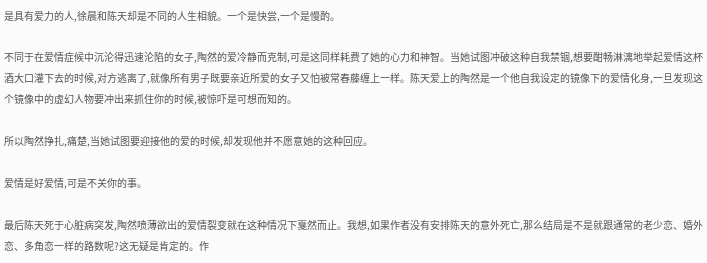是具有爱力的人,徐晨和陈天却是不同的人生相貌。一个是快尝,一个是慢酌。

不同于在爱情症候中沉沦得迅速沦陷的女子,陶然的爱冷静而克制,可是这同样耗费了她的心力和神智。当她试图冲破这种自我禁锢,想要酣畅淋漓地举起爱情这杯酒大口灌下去的时候,对方逃离了,就像所有男子既要亲近所爱的女子又怕被常春藤缠上一样。陈天爱上的陶然是一个他自我设定的镜像下的爱情化身,一旦发现这个镜像中的虚幻人物要冲出来抓住你的时候,被惊吓是可想而知的。

所以陶然挣扎,痛楚,当她试图要迎接他的爱的时候,却发现他并不愿意她的这种回应。

爱情是好爱情,可是不关你的事。

最后陈天死于心脏病突发,陶然喷薄欲出的爱情裂变就在这种情况下戛然而止。我想,如果作者没有安排陈天的意外死亡,那么结局是不是就跟通常的老少恋、婚外恋、多角恋一样的路数呢?这无疑是肯定的。作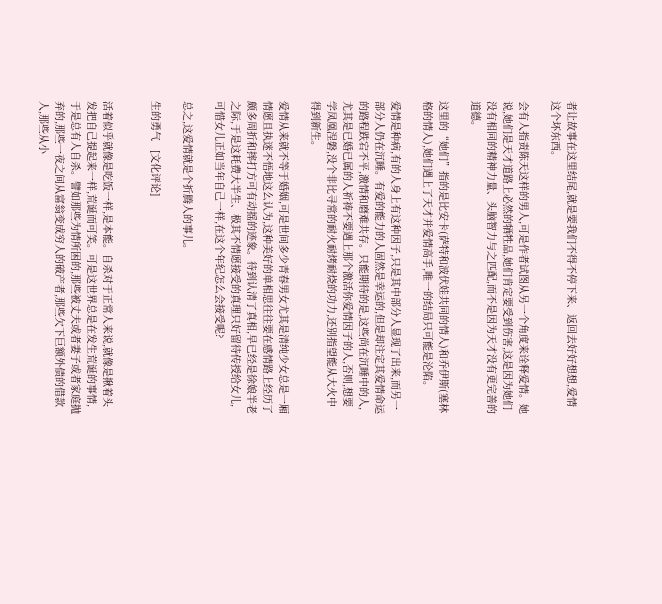者让故事在这里结尾,就是要我们不得不停下来、返回去好好想想,爱情这个坏东西。

会有人指责陈天这样的男人,可是作者试图从另一个角度来诠释爱情。她说,她们是天才道路上必然的牺牲品,她们肯定要受到伤害,这是因为她们没有相同的精神力量、头脑智力与之匹配,而不是因为天才没有更完善的道德。

这里的“她们”指的是比安卡(萨特和波伏娃共同的情人)和乔伊斯(塞林格的情人),她们遇上了天才并爱情高手,唯一的结局只可能是沦陷。

爱情是种病,有的人身上有这种因子,只是其中部分人显现了出来,而另一部分人仍在沉睡。有爱的能力的人固然是幸运的,但是却注定其爱情命运的路程跌宕不平,激情和磨难共存。只能期待的是,这些尚在沉睡中的人,尤其是已婚已属的人祈祷不要遇上那个激活你爱情因子的人,否则,想要学凤凰涅磐,没个非比寻常的耐火耐烤耐烧的功力,还别指望能从大火中得到新生。

爱情从来就不等于婚姻,可是世间多少青春男女尤其是清纯少女总是一厢情愿且执迷不悟地这么认为,这种美好的单相思往往要在感情路上经历了颇多周折和摔打方可有动摇的迹象。待到认清了真相,早已经是徐娘半老之际,于是这耗费大半生、极其不情愿接受的真理只好留待传授给女儿,可惜女儿正如当年自己一样,在这个年纪怎么会接受呢?

总之,这爱情就是个折腾人的事儿。

生的勇气   [文化评论]


活着似乎就像是吃饭一样,是本能。自杀对于正常人来说,就像是揪着头发把自己提起来一样,荒诞而可笑。可是这世界总是在发生荒诞的事情,于是总有人自杀。譬如那些为情所困的,那些被丈夫或者妻子或者家庭抛弃的,那些一夜之间从富翁变成穷人的破产者,那些欠下巨额外债的借款人,那些从小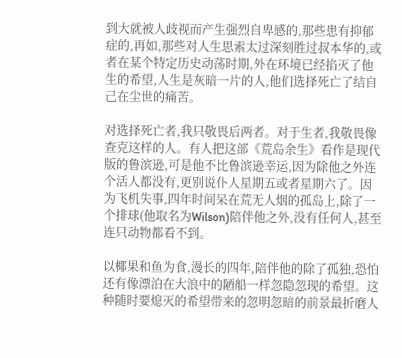到大就被人歧视而产生强烈自卑感的,那些患有抑郁症的,再如,那些对人生思索太过深刻胜过叔本华的,或者在某个特定历史动荡时期,外在环境已经掐灭了他生的希望,人生是灰暗一片的人,他们选择死亡了结自己在尘世的痛苦。

对选择死亡者,我只敬畏后两者。对于生者,我敬畏像查克这样的人。有人把这部《荒岛余生》看作是现代版的鲁滨逊,可是他不比鲁滨逊幸运,因为除他之外连个活人都没有,更别说仆人星期五或者星期六了。因为飞机失事,四年时间呆在荒无人烟的孤岛上,除了一个排球(他取名为Wilson)陪伴他之外,没有任何人,甚至连只动物都看不到。

以椰果和鱼为食,漫长的四年,陪伴他的除了孤独,恐怕还有像漂泊在大浪中的陋船一样忽隐忽现的希望。这种随时要熄灭的希望带来的忽明忽暗的前景最折磨人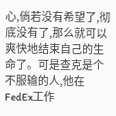心,倘若没有希望了,彻底没有了,那么就可以爽快地结束自己的生命了。可是查克是个不服输的人,他在FedEx工作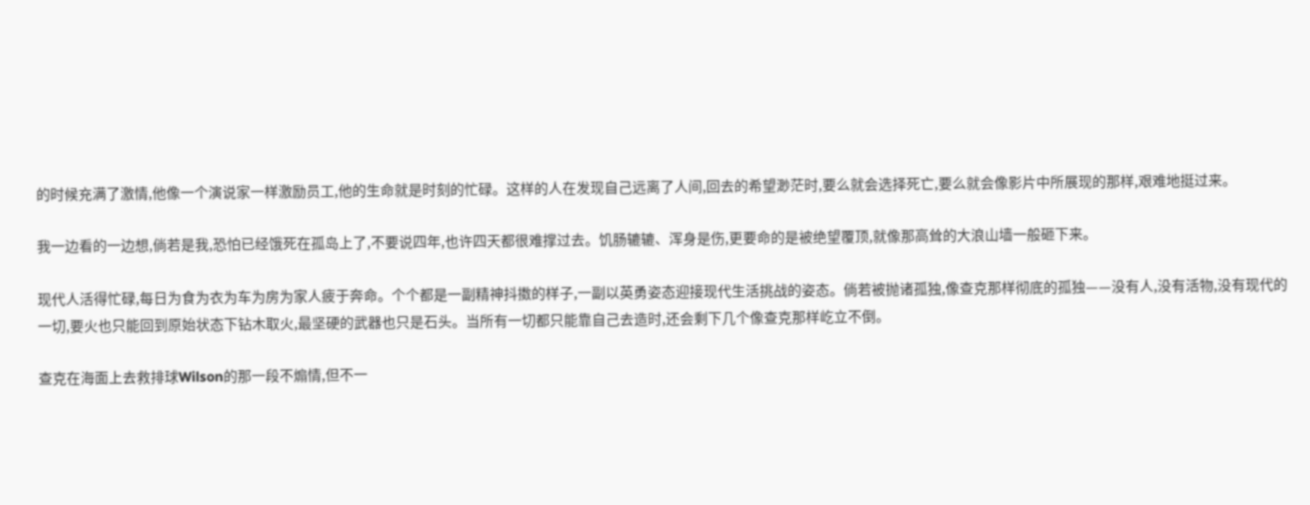的时候充满了激情,他像一个演说家一样激励员工,他的生命就是时刻的忙碌。这样的人在发现自己远离了人间,回去的希望渺茫时,要么就会选择死亡,要么就会像影片中所展现的那样,艰难地挺过来。

我一边看的一边想,倘若是我,恐怕已经饿死在孤岛上了,不要说四年,也许四天都很难撑过去。饥肠辘辘、浑身是伤,更要命的是被绝望覆顶,就像那高耸的大浪山墙一般砸下来。

现代人活得忙碌,每日为食为衣为车为房为家人疲于奔命。个个都是一副精神抖擞的样子,一副以英勇姿态迎接现代生活挑战的姿态。倘若被抛诸孤独,像查克那样彻底的孤独——没有人,没有活物,没有现代的一切,要火也只能回到原始状态下钻木取火,最坚硬的武器也只是石头。当所有一切都只能靠自己去造时,还会剩下几个像查克那样屹立不倒。

查克在海面上去救排球Wilson的那一段不煽情,但不一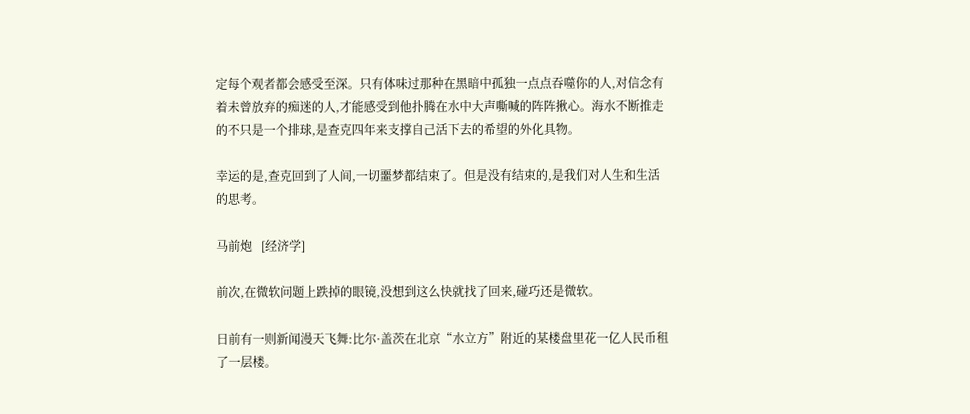定每个观者都会感受至深。只有体味过那种在黑暗中孤独一点点吞噬你的人,对信念有着未曾放弃的痴迷的人,才能感受到他扑腾在水中大声嘶喊的阵阵揪心。海水不断推走的不只是一个排球,是查克四年来支撑自己活下去的希望的外化具物。

幸运的是,查克回到了人间,一切噩梦都结束了。但是没有结束的,是我们对人生和生活的思考。

马前炮   [经济学]

前次,在微软问题上跌掉的眼镜,没想到这么快就找了回来,碰巧还是微软。

日前有一则新闻漫天飞舞:比尔·盖茨在北京“水立方”附近的某楼盘里花一亿人民币租了一层楼。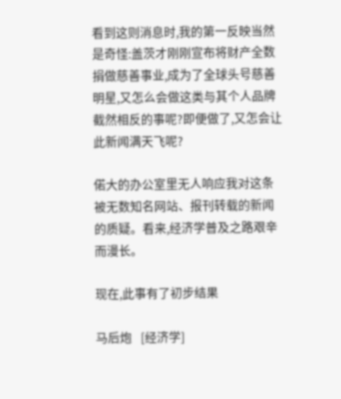看到这则消息时,我的第一反映当然是奇怪:盖茨才刚刚宣布将财产全数捐做慈善事业,成为了全球头号慈善明星,又怎么会做这类与其个人品牌截然相反的事呢?即便做了,又怎会让此新闻满天飞呢?

偌大的办公室里无人响应我对这条被无数知名网站、报刊转载的新闻的质疑。看来,经济学普及之路艰辛而漫长。

现在,此事有了初步结果

马后炮   [经济学]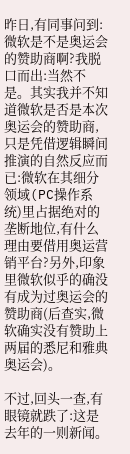昨日,有同事问到:微软是不是奥运会的赞助商啊?我脱口而出:当然不是。其实我并不知道微软是否是本次奥运会的赞助商,只是凭借逻辑瞬间推演的自然反应而 已:微软在其细分领域(PC操作系统)里占据绝对的垄断地位,有什么理由要借用奥运营销平台?另外,印象里微软似乎的确没有成为过奥运会的赞助商(后查实,微软确实没有赞助上两届的悉尼和雅典奥运会)。

不过,回头一查,有眼镜就跌了:这是去年的一则新闻。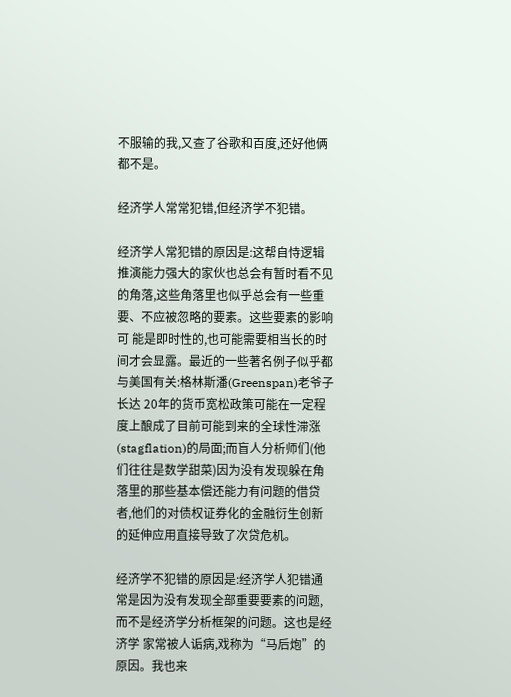不服输的我,又查了谷歌和百度,还好他俩都不是。

经济学人常常犯错,但经济学不犯错。

经济学人常犯错的原因是:这帮自恃逻辑推演能力强大的家伙也总会有暂时看不见的角落,这些角落里也似乎总会有一些重要、不应被忽略的要素。这些要素的影响可 能是即时性的,也可能需要相当长的时间才会显露。最近的一些著名例子似乎都与美国有关:格林斯潘(Greenspan)老爷子长达 20年的货币宽松政策可能在一定程度上酿成了目前可能到来的全球性滞涨(stagflation)的局面;而盲人分析师们(他们往往是数学甜菜)因为没有发现躲在角落里的那些基本偿还能力有问题的借贷者,他们的对债权证券化的金融衍生创新的延伸应用直接导致了次贷危机。

经济学不犯错的原因是:经济学人犯错通常是因为没有发现全部重要要素的问题,而不是经济学分析框架的问题。这也是经济学 家常被人诟病,戏称为“马后炮”的原因。我也来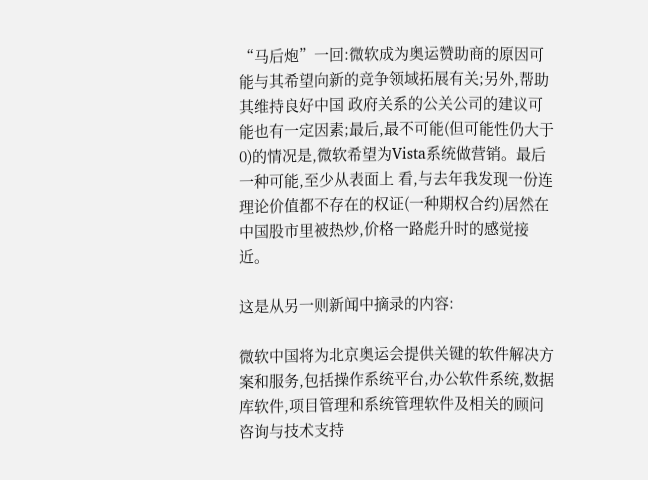“马后炮”一回:微软成为奥运赞助商的原因可能与其希望向新的竞争领域拓展有关;另外,帮助其维持良好中国 政府关系的公关公司的建议可能也有一定因素;最后,最不可能(但可能性仍大于0)的情况是,微软希望为Vista系统做营销。最后一种可能,至少从表面上 看,与去年我发现一份连理论价值都不存在的权证(一种期权合约)居然在中国股市里被热炒,价格一路彪升时的感觉接近。

这是从另一则新闻中摘录的内容:

微软中国将为北京奥运会提供关键的软件解决方案和服务,包括操作系统平台,办公软件系统,数据库软件,项目管理和系统管理软件及相关的顾问咨询与技术支持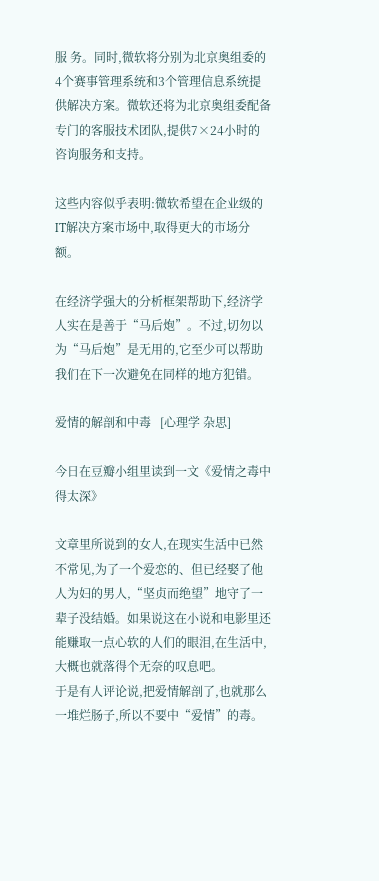服 务。同时,微软将分别为北京奥组委的4个赛事管理系统和3个管理信息系统提供解决方案。微软还将为北京奥组委配备专门的客服技术团队,提供7×24小时的 咨询服务和支持。

这些内容似乎表明:微软希望在企业级的IT解决方案市场中,取得更大的市场分额。

在经济学强大的分析框架帮助下,经济学人实在是善于“马后炮”。不过,切勿以为“马后炮”是无用的,它至少可以帮助我们在下一次避免在同样的地方犯错。

爱情的解剖和中毒   [心理学 杂思]

今日在豆瓣小组里读到一文《爱情之毒中得太深》

文章里所说到的女人,在现实生活中已然不常见,为了一个爱恋的、但已经娶了他人为妇的男人,“坚贞而绝望”地守了一辈子没结婚。如果说这在小说和电影里还能赚取一点心软的人们的眼泪,在生活中,大概也就落得个无奈的叹息吧。
于是有人评论说,把爱情解剖了,也就那么一堆烂肠子,所以不要中“爱情”的毒。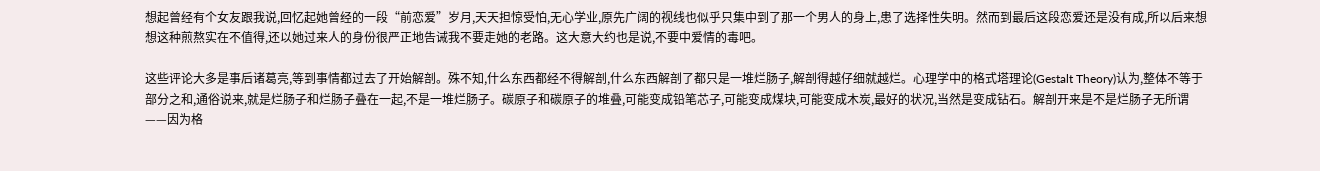想起曾经有个女友跟我说,回忆起她曾经的一段“前恋爱”岁月,天天担惊受怕,无心学业,原先广阔的视线也似乎只集中到了那一个男人的身上,患了选择性失明。然而到最后这段恋爱还是没有成,所以后来想想这种煎熬实在不值得,还以她过来人的身份很严正地告诫我不要走她的老路。这大意大约也是说,不要中爱情的毒吧。

这些评论大多是事后诸葛亮,等到事情都过去了开始解剖。殊不知,什么东西都经不得解剖,什么东西解剖了都只是一堆烂肠子,解剖得越仔细就越烂。心理学中的格式塔理论(Gestalt Theory)认为,整体不等于部分之和,通俗说来,就是烂肠子和烂肠子叠在一起,不是一堆烂肠子。碳原子和碳原子的堆叠,可能变成铅笔芯子,可能变成煤块,可能变成木炭,最好的状况,当然是变成钻石。解剖开来是不是烂肠子无所谓——因为格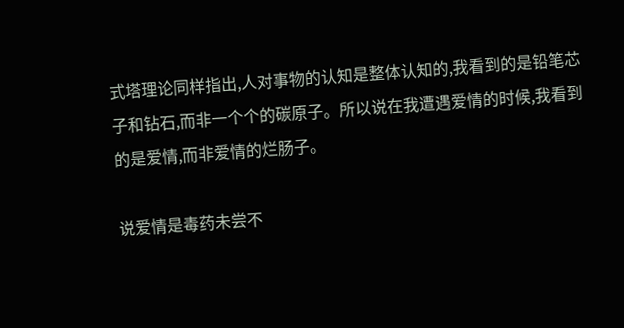式塔理论同样指出,人对事物的认知是整体认知的,我看到的是铅笔芯子和钻石,而非一个个的碳原子。所以说在我遭遇爱情的时候,我看到的是爱情,而非爱情的烂肠子。

说爱情是毒药未尝不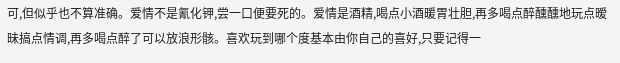可,但似乎也不算准确。爱情不是氰化钾,尝一口便要死的。爱情是酒精,喝点小酒暖胃壮胆,再多喝点醉醺醺地玩点暧昧搞点情调,再多喝点醉了可以放浪形骸。喜欢玩到哪个度基本由你自己的喜好,只要记得一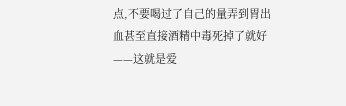点,不要喝过了自己的量弄到胃出血甚至直接酒精中毒死掉了就好——这就是爱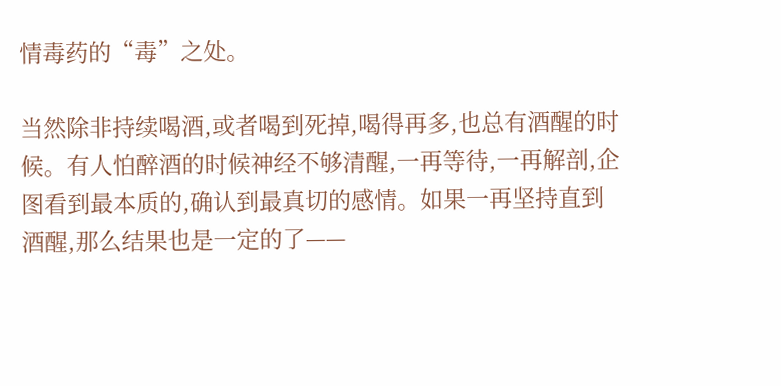情毒药的“毒”之处。

当然除非持续喝酒,或者喝到死掉,喝得再多,也总有酒醒的时候。有人怕醉酒的时候神经不够清醒,一再等待,一再解剖,企图看到最本质的,确认到最真切的感情。如果一再坚持直到酒醒,那么结果也是一定的了——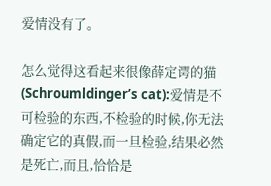爱情没有了。

怎么觉得这看起来很像薛定谔的猫(Schroumldinger’s cat):爱情是不可检验的东西,不检验的时候,你无法确定它的真假,而一旦检验,结果必然是死亡,而且,恰恰是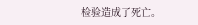检验造成了死亡。